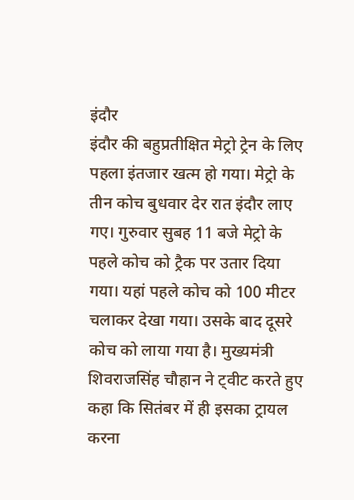इंदौर
इंदौर की बहुप्रतीक्षित मेट्रो ट्रेन के लिए पहला इंतजार खत्म हो गया। मेट्रो के तीन कोच बुधवार देर रात इंदौर लाए गए। गुरुवार सुबह 11 बजे मेट्रो के पहले कोच को ट्रैक पर उतार दिया गया। यहां पहले कोच को 100 मीटर चलाकर देखा गया। उसके बाद दूसरे कोच को लाया गया है। मुख्यमंत्री शिवराजसिंह चौहान ने ट्वीट करते हुए कहा कि सितंबर में ही इसका ट्रायल करना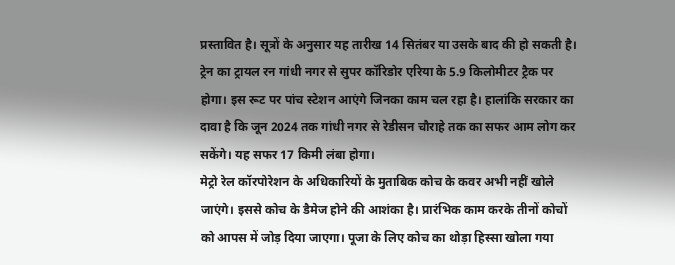प्रस्तावित है। सूत्रों के अनुसार यह तारीख 14 सितंबर या उसके बाद की हो सकती है। ट्रेन का ट्रायल रन गांधी नगर से सुपर कॉरिडोर एरिया के 5.9 किलोमीटर ट्रैक पर होगा। इस रूट पर पांच स्टेशन आएंगे जिनका काम चल रहा है। हालांकि सरकार का दावा है कि जून 2024 तक गांधी नगर से रेडीसन चौराहे तक का सफर आम लोग कर सकेंगे। यह सफर 17 किमी लंबा होगा।
मेट्रो रेल कॉरपोरेशन के अधिकारियों के मुताबिक कोच के कवर अभी नहीं खोले जाएंगे। इससे कोच के डैमेज होने की आशंका है। प्रारंभिक काम करके तीनों कोचों को आपस में जोड़ दिया जाएगा। पूजा के लिए कोच का थोड़ा हिस्सा खोला गया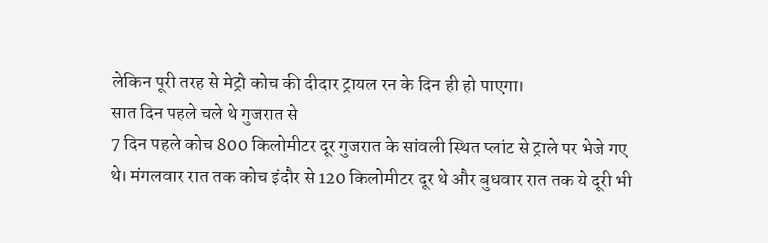लेकिन पूरी तरह से मेट्रो कोच की दीदार ट्रायल रन के दिन ही हो पाएगा।
सात दिन पहले चले थे गुजरात से
7 दिन पहले कोच 800 किलोमीटर दूर गुजरात के सांवली स्थित प्लांट से ट्राले पर भेजे गए थे। मंगलवार रात तक कोच इंदौर से 120 किलोमीटर दूर थे और बुधवार रात तक ये दूरी भी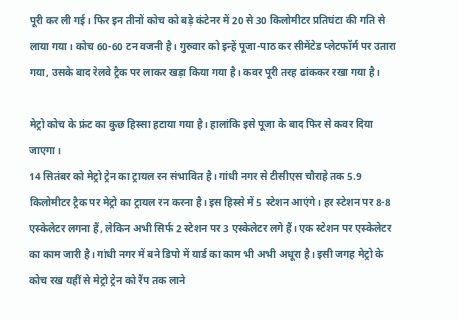पूरी कर ली गई। फिर इन तीनों कोच को बड़े कंटेनर में 20 से 30 किलोमीटर प्रतिघंटा की गति से लाया गया। कोच 60-60 टन वजनी है। गुरुवार को इन्हें पूजा-पाठ कर सीमेंटेड प्लेटफॉर्म पर उतारा गया, उसके बाद रेलवे ट्रैक पर लाकर खड़ा किया गया है। कवर पूरी तरह ढांककर रखा गया है।

मेट्रो कोच के फ्रंट का कुछ हिस्सा हटाया गया है। हालांकि इसे पूजा के बाद फिर से कवर दिया जाएगा।
14 सितंबर को मेट्रो ट्रेन का ट्रायल रन संभावित है। गांधी नगर से टीसीएस चौराहे तक 5.9 किलोमीटर ट्रैक पर मेट्रो का ट्रायल रन करना है। इस हिस्से में 5 स्टेशन आएंगे। हर स्टेशन पर 8-8 एस्केलेटर लगना हैं, लेकिन अभी सिर्फ 2 स्टेशन पर 3 एस्केलेटर लगे हैं। एक स्टेशन पर एस्केलेटर का काम जारी है। गांधी नगर में बने डिपो में यार्ड का काम भी अभी अधूरा है। इसी जगह मेट्रो के कोच रख यहीं से मेट्रो ट्रेन को रैंप तक लाने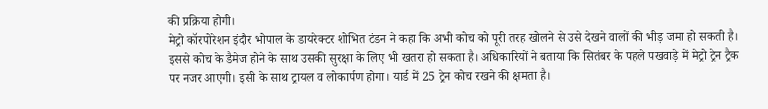की प्रक्रिया होगी।
मेट्रो कॉरपोरेशन इंदौर भोपाल के डायरेक्टर शोभित टंडन ने कहा कि अभी कोच को पूरी तरह खोलने से उसे देखने वालों की भीड़ जमा हो सकती है। इससे कोच के डैमेज होने के साथ उसकी सुरक्षा के लिए भी खतरा हो सकता है। अधिकारियों ने बताया कि सितंबर के पहले पखवाड़े में मेट्रो ट्रेन ट्रैक पर नजर आएगी। इसी के साथ ट्रायल व लोकार्पण होगा। यार्ड में 25 ट्रेन कोच रखने की क्षमता है।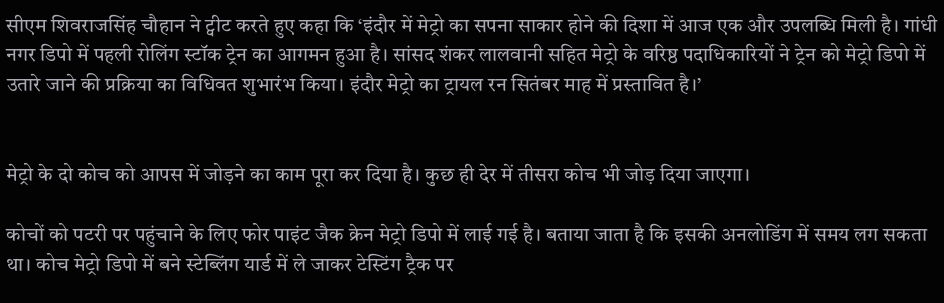सीएम शिवराजसिंह चौहान ने ट्वीट करते हुए कहा कि ‘इंदौर में मेट्रो का सपना साकार होने की दिशा में आज एक और उपलब्धि मिली है। गांधी नगर डिपो में पहली रोलिंग स्टॉक ट्रेन का आगमन हुआ है। सांसद शंकर लालवानी सहित मेट्रो के वरिष्ठ पदाधिकारियों ने ट्रेन को मेट्रो डिपो में उतारे जाने की प्रक्रिया का विधिवत शुभारंभ किया। इंदौर मेट्रो का ट्रायल रन सितंबर माह में प्रस्तावित है।’


मेट्रो के दो कोच को आपस में जोड़ने का काम पूरा कर दिया है। कुछ ही देर में तीसरा कोच भी जोड़ दिया जाएगा।

कोचों को पटरी पर पहुंचाने के लिए फोर पाइंट जैक क्रेन मेट्रो डिपो में लाई गई है। बताया जाता है कि इसकी अनलोडिंग में समय लग सकता था। कोच मेट्रो डिपो में बने स्टेब्लिंग यार्ड में ले जाकर टेस्टिंग ट्रैक पर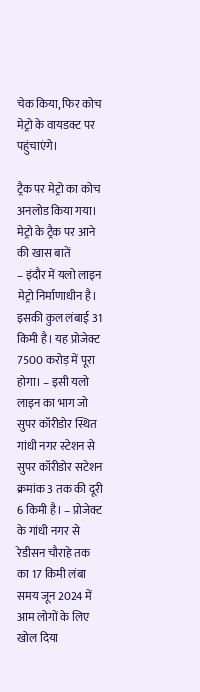चेक किया, फिर कोच मेट्रो के वायडक्ट पर पहुंचाएंगे।

ट्रैक पर मेट्रो का कोच अनलोड किया गया।
मेट्रो के ट्रैक पर आने की खास बातें
– इंदौर में यलो लाइन मेट्रो निर्माणाधीन है। इसकी कुल लंबाई 31 किमी है। यह प्रोजेक्ट 7500 करोड़ में पूरा होगा। – इसी यलो लाइन का भाग जो सुपर कॉरीडोर स्थित गांधी नगर स्टेशन से सुपर कॉरीडोर सटेशन क्रमांक 3 तक की दूरी 6 किमी है। – प्रोजेक्ट के गांधी नगर से रेडीसन चौराहे तक का 17 किमी लंबा समय जून 2024 में आम लोगों के लिए खोल दिया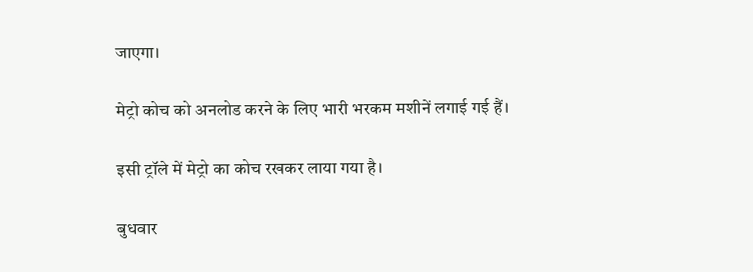जाएगा।

मेट्रो कोच को अनलोड करने के लिए भारी भरकम मशीनें लगाई गई हैं।

इसी ट्रॉले में मेट्रो का कोच रखकर लाया गया है।

बुधवार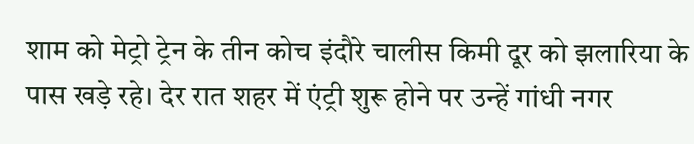शाम को मेट्रो ट्रेन के तीन कोच इंदौरे चालीस किमी दूर को झलारिया के पास खड़े रहे। देर रात शहर में एंट्री शुरू होने पर उन्हें गांधी नगर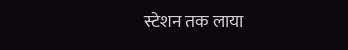स्टेशन तक लाया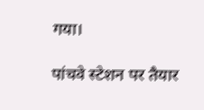गया।

पांचवे स्टेशन पर तैयार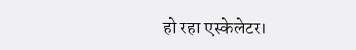हो रहा एस्केलेटर।